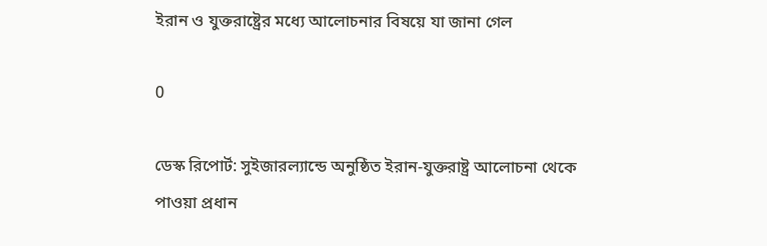ইরান ও যুক্তরাষ্ট্রের মধ্যে আলোচনার বিষয়ে যা জানা গেল

0

ডেস্ক রিপোর্ট: সুইজারল্যান্ডে অনুষ্ঠিত ইরান-যুক্তরাষ্ট্র আলোচনা থেকে পাওয়া প্রধান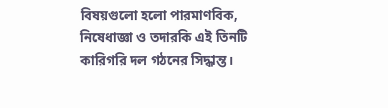বিষয়গুলো হলো পারমাণবিক, নিষেধাজ্ঞা ও তদারকি এই তিনটি কারিগরি দল গঠনের সিদ্ধান্ত।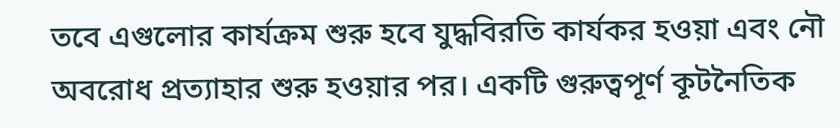তবে এগুলোর কার্যক্রম শুরু হবে যুদ্ধবিরতি কার্যকর হওয়া এবং নৌ অবরোধ প্রত্যাহার শুরু হওয়ার পর। একটি গুরুত্বপূর্ণ কূটনৈতিক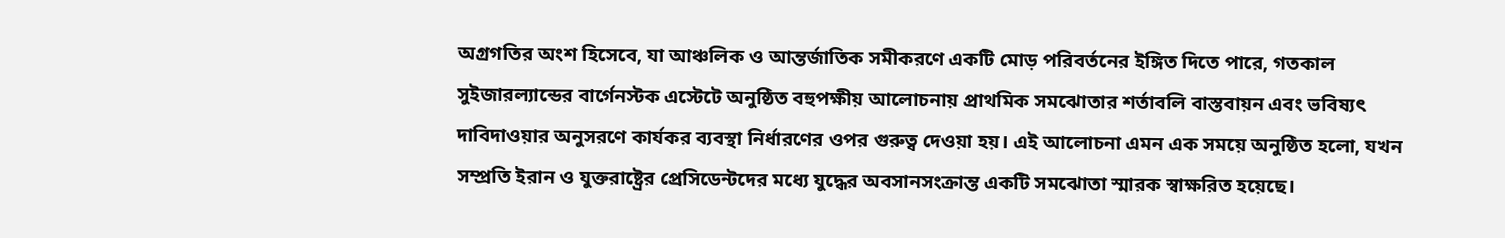অগ্রগতির অংশ হিসেবে, যা আঞ্চলিক ও আন্তর্জাতিক সমীকরণে একটি মোড় পরিবর্তনের ইঙ্গিত দিতে পারে, গতকাল সুইজারল্যান্ডের বার্গেনস্টক এস্টেটে অনুষ্ঠিত বহুপক্ষীয় আলোচনায় প্রাথমিক সমঝোতার শর্তাবলি বাস্তবায়ন এবং ভবিষ্যৎ দাবিদাওয়ার অনুসরণে কার্যকর ব্যবস্থা নির্ধারণের ওপর গুরুত্ব দেওয়া হয়। এই আলোচনা এমন এক সময়ে অনুষ্ঠিত হলো, যখন সম্প্রতি ইরান ও যুক্তরাষ্ট্রের প্রেসিডেন্টদের মধ্যে যুদ্ধের অবসানসংক্রান্ত একটি সমঝোতা স্মারক স্বাক্ষরিত হয়েছে।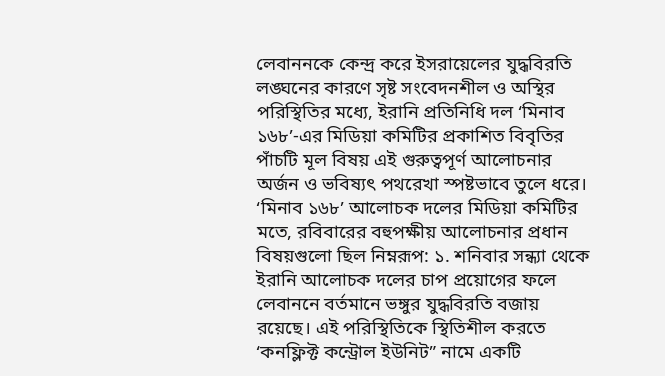লেবাননকে কেন্দ্র করে ইসরায়েলের যুদ্ধবিরতি লঙ্ঘনের কারণে সৃষ্ট সংবেদনশীল ও অস্থির পরিস্থিতির মধ্যে, ইরানি প্রতিনিধি দল ‘মিনাব ১৬৮’-এর মিডিয়া কমিটির প্রকাশিত বিবৃতির পাঁচটি মূল বিষয় এই গুরুত্বপূর্ণ আলোচনার অর্জন ও ভবিষ্যৎ পথরেখা স্পষ্টভাবে তুলে ধরে। ‘মিনাব ১৬৮’ আলোচক দলের মিডিয়া কমিটির মতে, রবিবারের বহুপক্ষীয় আলোচনার প্রধান বিষয়গুলো ছিল নিম্নরূপ: ১. শনিবার সন্ধ্যা থেকে ইরানি আলোচক দলের চাপ প্রয়োগের ফলে লেবাননে বর্তমানে ভঙ্গুর যুদ্ধবিরতি বজায় রয়েছে। এই পরিস্থিতিকে স্থিতিশীল করতে ‘কনফ্লিক্ট কন্ট্রোল ইউনিট” নামে একটি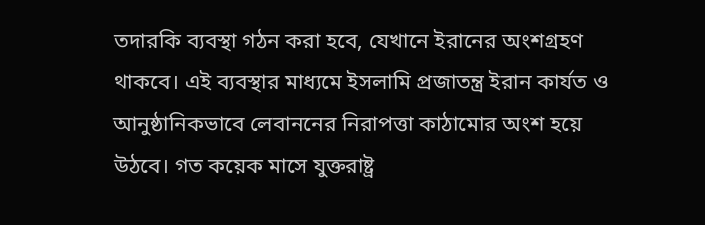তদারকি ব্যবস্থা গঠন করা হবে, যেখানে ইরানের অংশগ্রহণ থাকবে। এই ব্যবস্থার মাধ্যমে ইসলামি প্রজাতন্ত্র ইরান কার্যত ও আনুষ্ঠানিকভাবে লেবাননের নিরাপত্তা কাঠামোর অংশ হয়ে উঠবে। গত কয়েক মাসে যুক্তরাষ্ট্র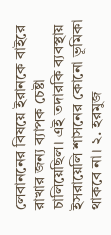লেবাননের বিষয়ে ইরানকে বাইরে রাখার জন্য ব্যাপক চেষ্টা চালিয়েছিল। এই তদারকি ব্যবস্থায় ইসরায়েলি শাসনের কোনো ভূমিকা থাকবে না। ২. হরমুজ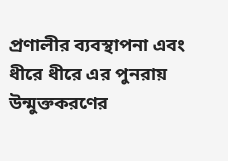প্রণালীর ব্যবস্থাপনা এবং ধীরে ধীরে এর পুনরায় উন্মুক্তকরণের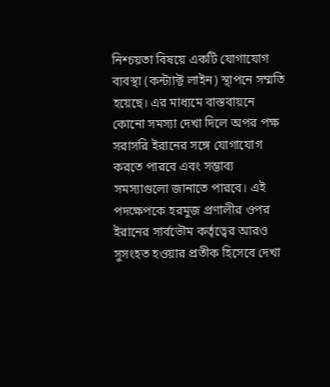নিশ্চয়তা বিষয়ে একটি যোগাযোগ ব্যবস্থা (কন্ট্যাক্ট লাইন) স্থাপনে সম্মতি হয়েছে। এর মাধ্যমে বাস্তবায়নে কোনো সমস্যা দেখা দিলে অপর পক্ষ সরাসরি ইরানের সঙ্গে যোগাযোগ করতে পারবে এবং সম্ভাব্য সমস্যাগুলো জানাতে পারবে। এই পদক্ষেপকে হরমুজ প্রণালীর ওপর ইরানের সার্বভৌম কর্তৃত্বের আরও সুসংহত হওয়ার প্রতীক হিসেবে দেখা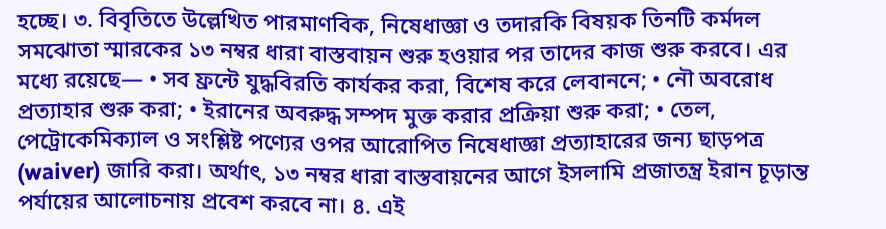হচ্ছে। ৩. বিবৃতিতে উল্লেখিত পারমাণবিক, নিষেধাজ্ঞা ও তদারকি বিষয়ক তিনটি কর্মদল সমঝোতা স্মারকের ১৩ নম্বর ধারা বাস্তবায়ন শুরু হওয়ার পর তাদের কাজ শুরু করবে। এর মধ্যে রয়েছে— • সব ফ্রন্টে যুদ্ধবিরতি কার্যকর করা, বিশেষ করে লেবাননে; • নৌ অবরোধ প্রত্যাহার শুরু করা; • ইরানের অবরুদ্ধ সম্পদ মুক্ত করার প্রক্রিয়া শুরু করা; • তেল, পেট্রোকেমিক্যাল ও সংশ্লিষ্ট পণ্যের ওপর আরোপিত নিষেধাজ্ঞা প্রত্যাহারের জন্য ছাড়পত্র (waiver) জারি করা। অর্থাৎ, ১৩ নম্বর ধারা বাস্তবায়নের আগে ইসলামি প্রজাতন্ত্র ইরান চূড়ান্ত পর্যায়ের আলোচনায় প্রবেশ করবে না। ৪. এই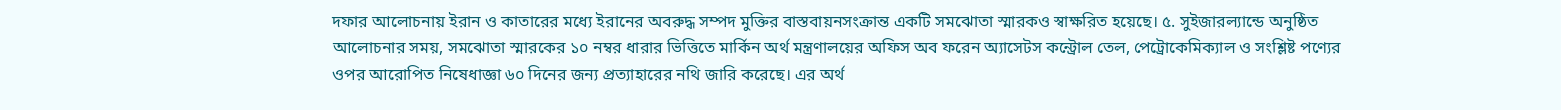দফার আলোচনায় ইরান ও কাতারের মধ্যে ইরানের অবরুদ্ধ সম্পদ মুক্তির বাস্তবায়নসংক্রান্ত একটি সমঝোতা স্মারকও স্বাক্ষরিত হয়েছে। ৫. সুইজারল্যান্ডে অনুষ্ঠিত আলোচনার সময়, সমঝোতা স্মারকের ১০ নম্বর ধারার ভিত্তিতে মার্কিন অর্থ মন্ত্রণালয়ের অফিস অব ফরেন অ্যাসেটস কন্ট্রোল তেল, পেট্রোকেমিক্যাল ও সংশ্লিষ্ট পণ্যের ওপর আরোপিত নিষেধাজ্ঞা ৬০ দিনের জন্য প্রত্যাহারের নথি জারি করেছে। এর অর্থ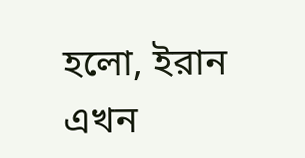হলো, ইরান এখন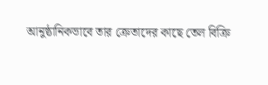আনুষ্ঠানিকভাবে তার ক্রেতাদের কাছে তেল বিক্রি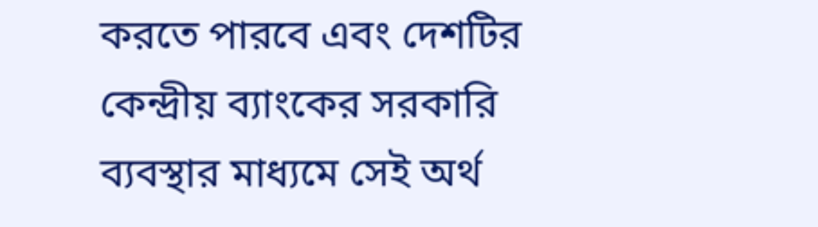করতে পারবে এবং দেশটির কেন্দ্রীয় ব্যাংকের সরকারি ব্যবস্থার মাধ্যমে সেই অর্থ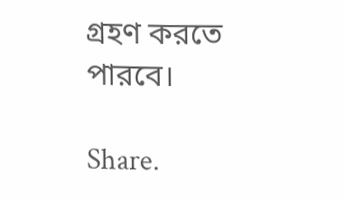গ্রহণ করতে পারবে।

Share.